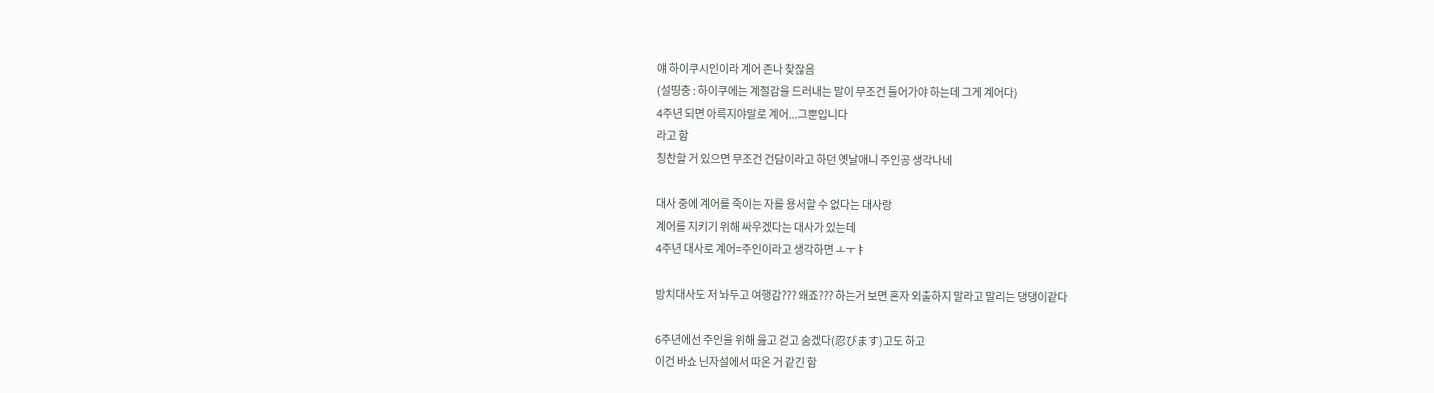얘 하이쿠시인이라 계어 존나 찾잖음
(설띵충 : 하이쿠에는 계절감을 드러내는 말이 무조건 들어가야 하는데 그게 계어다)
4주년 되면 아륵지야말로 계어...그뿐입니다
라고 함
칭찬할 거 있으면 무조건 건담이라고 하던 옛날애니 주인공 생각나네

대사 중에 계어를 죽이는 자를 용서할 수 없다는 대사랑
계어를 지키기 위해 싸우겠다는 대사가 있는데
4주년 대사로 계어=주인이라고 생각하면 ㅗㅜㅑ

방치대사도 저 놔두고 여행감??? 왜죠??? 하는거 보면 혼자 외출하지 말라고 말리는 댕댕이같다

6주년에선 주인을 위해 읊고 걷고 숨겠다(忍びます)고도 하고
이건 바쇼 닌자설에서 따온 거 같긴 함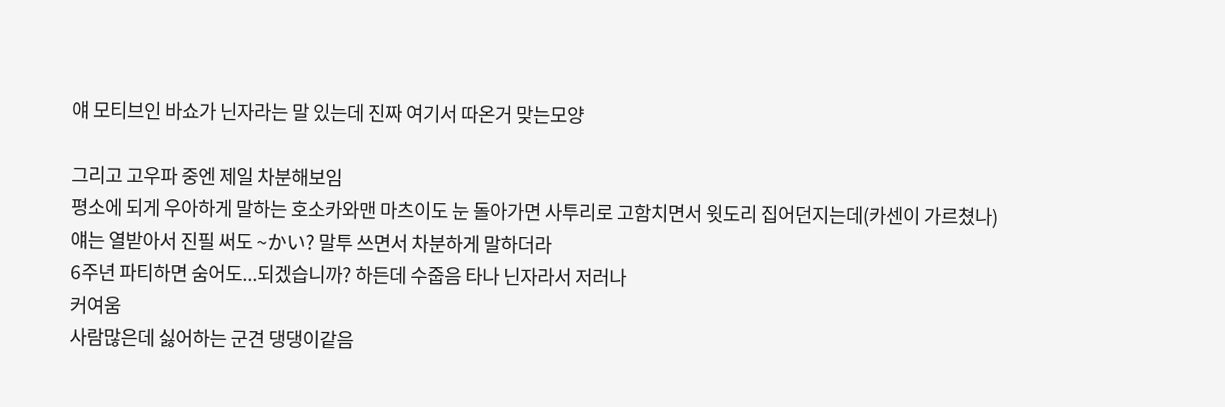얘 모티브인 바쇼가 닌자라는 말 있는데 진짜 여기서 따온거 맞는모양

그리고 고우파 중엔 제일 차분해보임
평소에 되게 우아하게 말하는 호소카와맨 마츠이도 눈 돌아가면 사투리로 고함치면서 윗도리 집어던지는데(카센이 가르쳤나)
얘는 열받아서 진필 써도 ~かい? 말투 쓰면서 차분하게 말하더라
6주년 파티하면 숨어도...되겠습니까? 하든데 수줍음 타나 닌자라서 저러나
커여움
사람많은데 싫어하는 군견 댕댕이같음